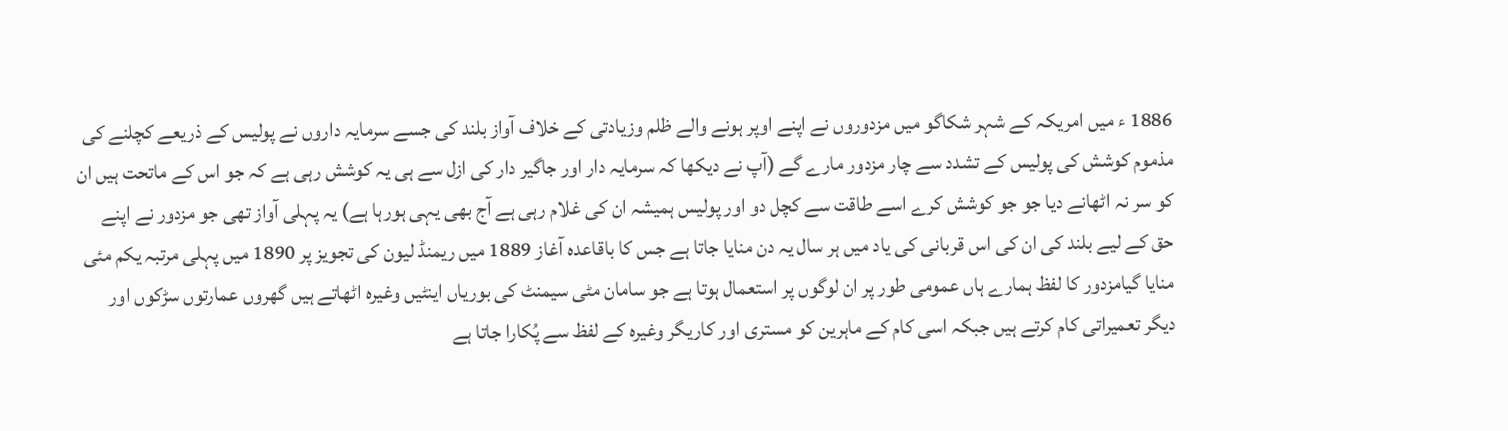1886 ء میں امریکہ کے شہر شکاگو میں مزدوروں نے اپنے اوپر ہونے والے ظلم وزیادتی کے خلاف آواز بلند کی جسے سرمایہ داروں نے پولیس کے ذریعے کچلنے کی مذموم کوشش کی پولیس کے تشدد سے چار مزدور مارے گے (آپ نے دیکھا کہ سرمایہ دار اور جاگیر دار کی ازل سے ہی یہ کوشش رہی ہے کہ جو اس کے ماتحت ہیں ان کو سر نہ اٹھانے دیا جو جو کوشش کرے اسے طاقت سے کچل دو اور پولیس ہمیشہ ان کی غلام رہی ہے آج بھی یہی ہورہا ہے) یہ پہلی آواز تھی جو مزدور نے اپنے حق کے لیے بلند کی ان کی اس قربانی کی یاد میں ہر سال یہ دن منایا جاتا ہے جس کا باقاعدہ آغاز 1889 میں ریمنڈ لیون کی تجویز پر 1890 میں پہلی مرتبہ یکم مئی منایا گیامزدور کا لفظ ہمارے ہاں عمومی طور پر ان لوگوں پر استعمال ہوتا ہے جو سامان مٹی سیمنٹ کی بوریاں اینٹیں وغیرہ اٹھاتے ہیں گھروں عمارتوں سڑکوں اور دیگر تعمیراتی کام کرتے ہیں جبکہ اسی کام کے ماہرین کو مستری اور کاریگر وغیرہ کے لفظ سے پُکارا جاتا ہے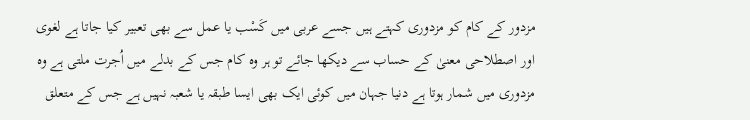مزدور کے کام کو مزدوری کہتے ہیں جسے عربی میں کَسْب یا عمل سے بھی تعبیر کیا جاتا ہے لغوی اور اصطلاحی معنیٰ کے حساب سے دیکھا جائے تو ہر وہ کام جس کے بدلے میں اُجرت ملتی ہے وہ مزدوری میں شمار ہوتا ہے دنیا جہان میں کوئی ایک بھی ایسا طبقہ یا شعبہ نہیں ہے جس کے متعلق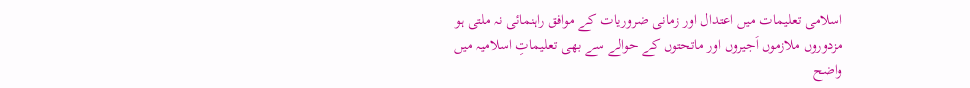اسلامی تعلیمات میں اعتدال اور زمانی ضروریات کے موافق راہنمائی نہ ملتی ہو مزدوروں ملازموں اَجیروں اور ماتحتوں کے حوالے سے بھی تعلیماتِ اسلامیہ میں واضح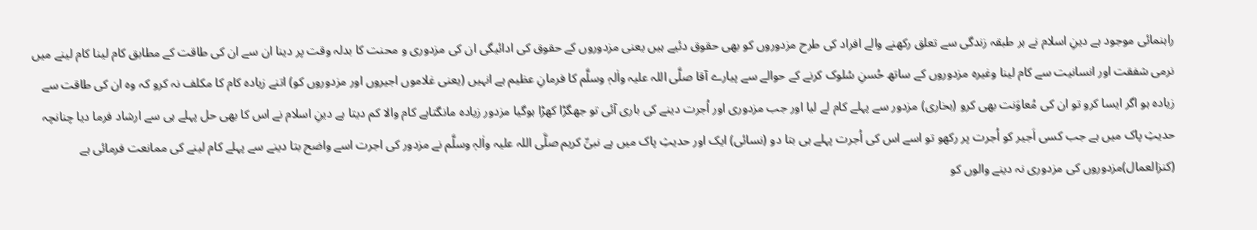راہنمائی موجود ہے دینِ اسلام نے ہر طبقہ زندگی سے تعلق رکھنے والے افراد کی طرح مزدوروں کو بھی حقوق دئیے ہیں یعنی مزدوروں کے حقوق کی ادائیگی ان کی مزدوری و محنت کا بدلہ وقت پر دینا ان سے ان کی طاقت کے مطابق کام لینا کام لینے میں نرمی شفقت اور انسانیت سے کام لینا وغیرہ مزدوروں کے ساتھ حُسنِ سُلوک کرنے کے حوالے سے پیارے آقا صلَّی اللہ علیہ واٰلہٖ وسلَّم کا فرمانِ عظیم ہے انہیں (یعنی غلاموں اجیروں اور مزدوروں کو) اتنے زیادہ کام کا مکلف نہ کرو کہ وہ ان کی طاقت سے زیادہ ہو اگر ایسا کرو تو ان کی مُعاوَنت بھی کرو (بخاری) مزدور سے پہلے کام لے لیا اور جب مزدوری اور اُجرت دینے کی باری آئی تو جھگڑا کھڑا ہوگیا مزدور زیادہ مانگتاہے کام والا کم دیتا ہے دینِ اسلام نے اس کا بھی حل پہلے ہی سے ارشاد فرما دیا چنانچہ حدیثِ پاک میں ہے جب کسی اَجیر کو اُجرت پر رکھو تو اسے اس کی اُجرت پہلے ہی بتا دو (نسائی) ایک اور حدیثِ پاک میں ہے نبیِّ کریم صلَّی اللہ علیہ واٰلہٖ وسلَّم نے مزدور کی اجرت اسے واضح بتا دینے سے پہلے کام لینے کی ممانعت فرمائی ہے (کنزالعمال)مزدوروں کی مزدوری نہ دینے والوں کو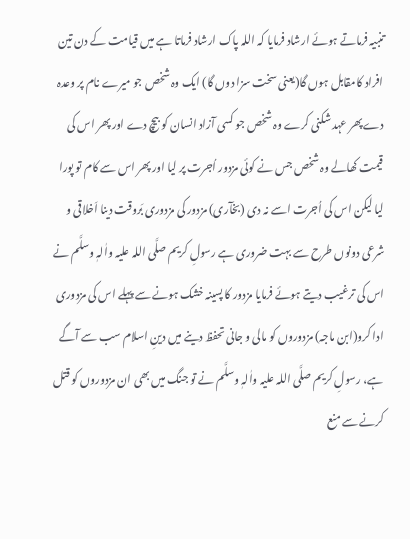تنبیہ فرماتے ہوئے ارشاد فرمایا کہ اللہ پاک ارشاد فرماتا ہے میں قیامت کے دن تین افراد کامقابل ہوں گا(یعنی سخت سزا دوں گا) ایک وہ شخص جو میرے نام پر وعدہ دے پھر عہد شکنی کرے وہ شخص جو کسی آزاد انسان کو بیچ دے اور پھر اس کی قیمت کھالے وہ شخص جس نے کوئی مزدور اُجرت پر لیا اور پھر اس سے کام تو پورا لیا لیکن اس کی اُجرت اسے نہ دی (بخآری) مزدور کی مزدوری بَروقت دینا اَخلاقی و شرعی دونوں طرح سے بہت ضروری ہے رسولِ کریم صلَّی اللہ علیہ واٰلہٖ وسلَّم نے اس کی ترغیب دیتے ہوئے فرمایا مزدور کا پسینہ خشک ہونے سے پہلے اس کی مزدوری ادا کرو(ابن ماجہ) مزدوروں کو مالی و جانی تحفظ دینے میں دینِ اسلام سب سے آگے ہے، رسولِ کریم صلَّی اللہ علیہ واٰلہٖ وسلَّم نے تو جنگ میں بھی ان مزدوروں کو قتل کرنے سے منع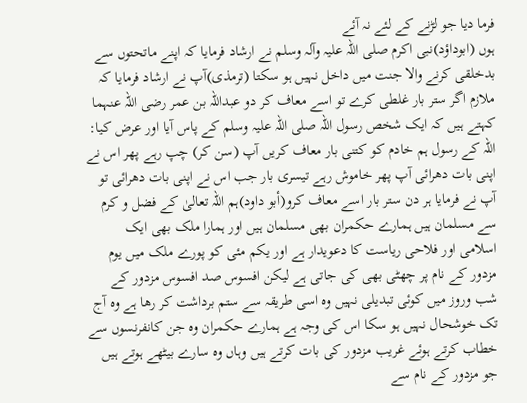فرما دیا جو لڑنے کے لئے نہ آئے
ہوں (ابوداؤد)نبی اکرم صلی اللہ علیہ وآلہ وسلم نے ارشاد فرمایا کہ اپنے ماتحتوں سے بدخلقی کرنے والا جنت میں داخل نہیں ہو سکتا (ترمذی)آپ نے ارشاد فرمایا کہ ملازم اگر ستر بار غلطی کرے تو اسے معاف کر دو عبداللہ بن عمر رضی اللہ عنہما کہتے ہیں کہ ایک شخص رسول اللہ صلی اللہ علیہ وسلم کے پاس آیا اور عرض کیا: اللہ کے رسول ہم خادم کو کتنی بار معاف کریں آپ (سن کر) چپ رہے پھر اس نے اپنی بات دھرائی آپ پھر خاموش رہے تیسری بار جب اس نے اپنی بات دھرائی تو آپ نے فرمایا ہر دن ستر بار اسے معاف کرو(أبو داود)ہم اللہ تعالیٰ کے فضل و کرم سے مسلمان ہیں ہمارے حکمران بھی مسلمان ہیں اور ہمارا ملک بھی ایک اسلامی اور فلاحی ریاست کا دعویدار ہے اور یکم مئی کو پورے ملک میں یوم مزدور کے نام پر چھٹی بھی کی جاتی ہے لیکن افسوس صد افسوس مزدور کے شب وروز میں کوئی تبدیلی نہیں وہ اسی طریقہ سے ستم برداشت کر رھا ہے وہ آج تک خوشحال نہیں ہو سکا اس کی وجہ ہے ہمارے حکمران وہ جن کانفرنسوں سے خطاب کرتے ہوئے غریب مزدور کی بات کرتے ہیں وہاں وہ سارے بیٹھے ہوتے ہیں جو مزدور کے نام سے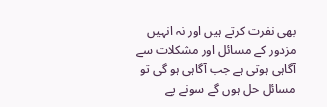بھی نفرت کرتے ہیں اور نہ انہیں مزدور کے مسائل اور مشکلات سے آگاہی ہوتی ہے جب آگاہی ہو گی تو مسائل حل ہوں گے سونے پے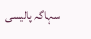سہاگہ پالیسی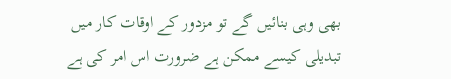بھی وہی بنائیں گے تو مزدور کے اوقات کار میں تبدیلی کیسے ممکن ہے ضرورت اس امر کی ہے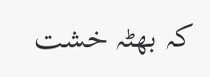کہ بھٹہ خشت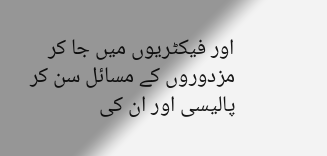اور فیکٹریوں میں جا کر مزدوروں کے مسائل سن کر پالیسی اور ان کی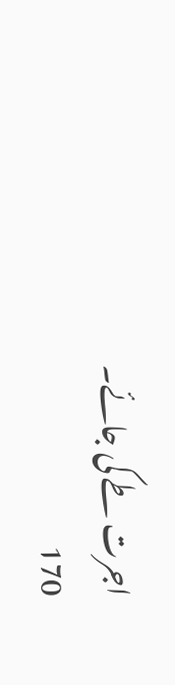اجرت طے کی جائے۔
170